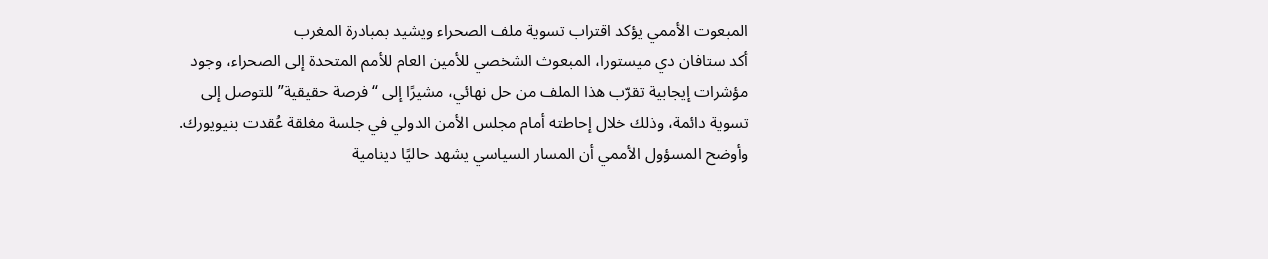المبعوت الأممي يؤكد اقتراب تسوية ملف الصحراء ويشيد بمبادرة المغرب
أكد ستافان دي ميستورا، المبعوث الشخصي للأمين العام للأمم المتحدة إلى الصحراء، وجود مؤشرات إيجابية تقرّب هذا الملف من حل نهائي، مشيرًا إلى “فرصة حقيقية” للتوصل إلى تسوية دائمة، وذلك خلال إحاطته أمام مجلس الأمن الدولي في جلسة مغلقة عُقدت بنيويورك.
وأوضح المسؤول الأممي أن المسار السياسي يشهد حاليًا دينامية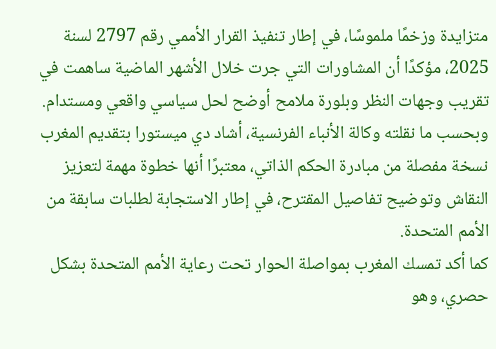متزايدة وزخمًا ملموسًا، في إطار تنفيذ القرار الأممي رقم 2797 لسنة 2025، مؤكدًا أن المشاورات التي جرت خلال الأشهر الماضية ساهمت في تقريب وجهات النظر وبلورة ملامح أوضح لحل سياسي واقعي ومستدام.
وبحسب ما نقلته وكالة الأنباء الفرنسية، أشاد دي ميستورا بتقديم المغرب نسخة مفصلة من مبادرة الحكم الذاتي، معتبرًا أنها خطوة مهمة لتعزيز النقاش وتوضيح تفاصيل المقترح، في إطار الاستجابة لطلبات سابقة من الأمم المتحدة.
كما أكد تمسك المغرب بمواصلة الحوار تحت رعاية الأمم المتحدة بشكل حصري، وهو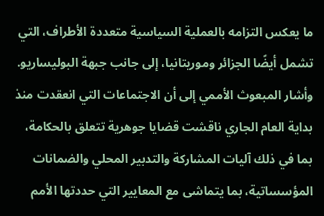ما يعكس التزامه بالعملية السياسية متعددة الأطراف، التي تشمل أيضًا الجزائر وموريتانيا، إلى جانب جبهة البوليساريو.
وأشار المبعوث الأممي إلى أن الاجتماعات التي انعقدت منذ بداية العام الجاري ناقشت قضايا جوهرية تتعلق بالحكامة، بما في ذلك آليات المشاركة والتدبير المحلي والضمانات المؤسساتية، بما يتماشى مع المعايير التي حددتها الأمم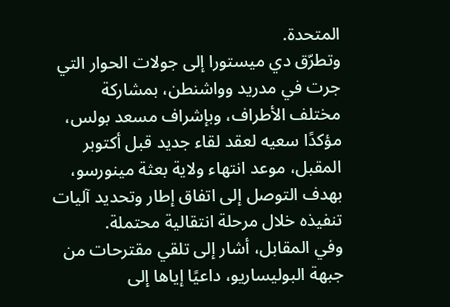المتحدة.
وتطرّق دي ميستورا إلى جولات الحوار التي جرت في مدريد وواشنطن، بمشاركة مختلف الأطراف، وبإشراف مسعد بولس، مؤكدًا سعيه لعقد لقاء جديد قبل أكتوبر المقبل، موعد انتهاء ولاية بعثة مينورسو، بهدف التوصل إلى اتفاق إطار وتحديد آليات تنفيذه خلال مرحلة انتقالية محتملة.
وفي المقابل، أشار إلى تلقي مقترحات من جبهة البوليساريو، داعيًا إياها إلى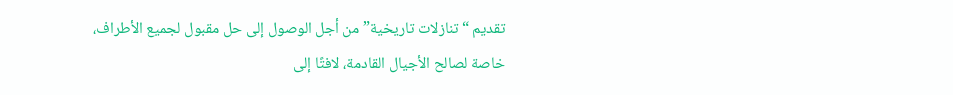تقديم “تنازلات تاريخية” من أجل الوصول إلى حل مقبول لجميع الأطراف، خاصة لصالح الأجيال القادمة، لافتًا إلى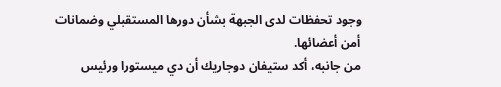وجود تحفظات لدى الجبهة بشأن دورها المستقبلي وضمانات أمن أعضائها.
من جانبه، أكد ستيفان دوجاريك أن دي ميستورا ورئيس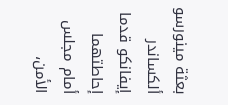بعثة مينورسو ألكساندر إيفانكو قدما إحاطتهما أمام مجلس الأمن،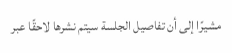مشيرًا إلى أن تفاصيل الجلسة سيتم نشرها لاحقًا عبر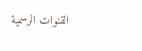القنوات الرسمية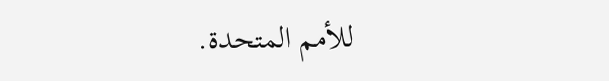للأمم المتحدة.